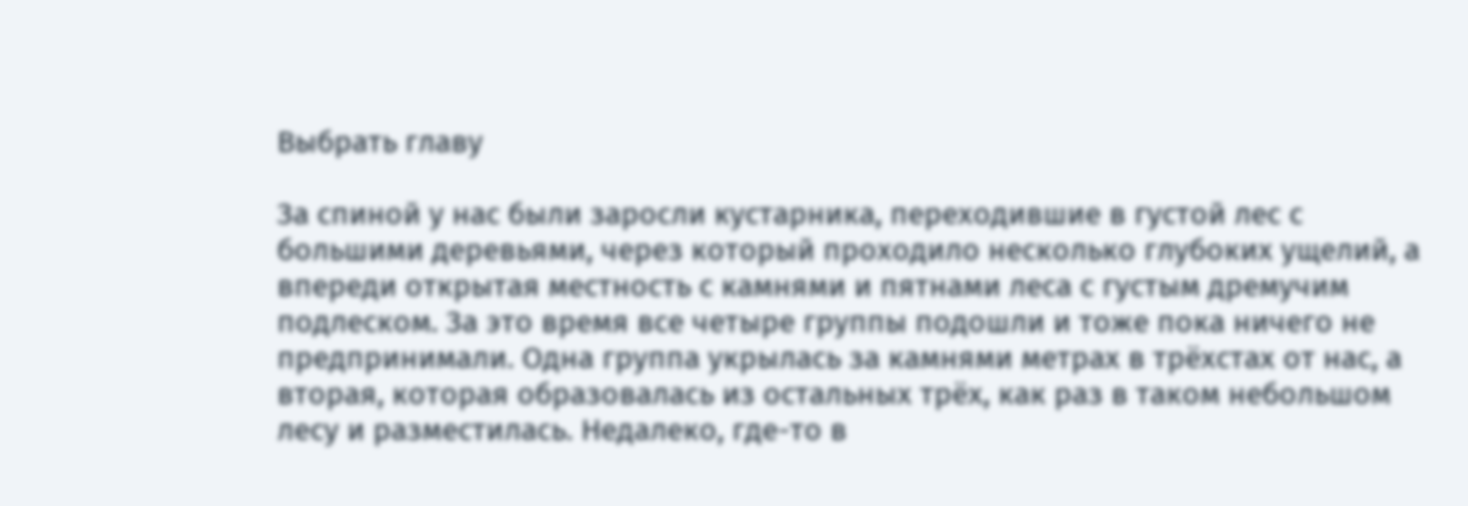Выбрать главу

За спиной у нас были заросли кустарника, переходившие в густой лес с большими деревьями, через который проходило несколько глубоких ущелий, а впереди открытая местность с камнями и пятнами леса с густым дремучим подлеском. За это время все четыре группы подошли и тоже пока ничего не предпринимали. Одна группа укрылась за камнями метрах в трёхстах от нас, а вторая, которая образовалась из остальных трёх, как раз в таком небольшом лесу и разместилась. Недалеко, где-то в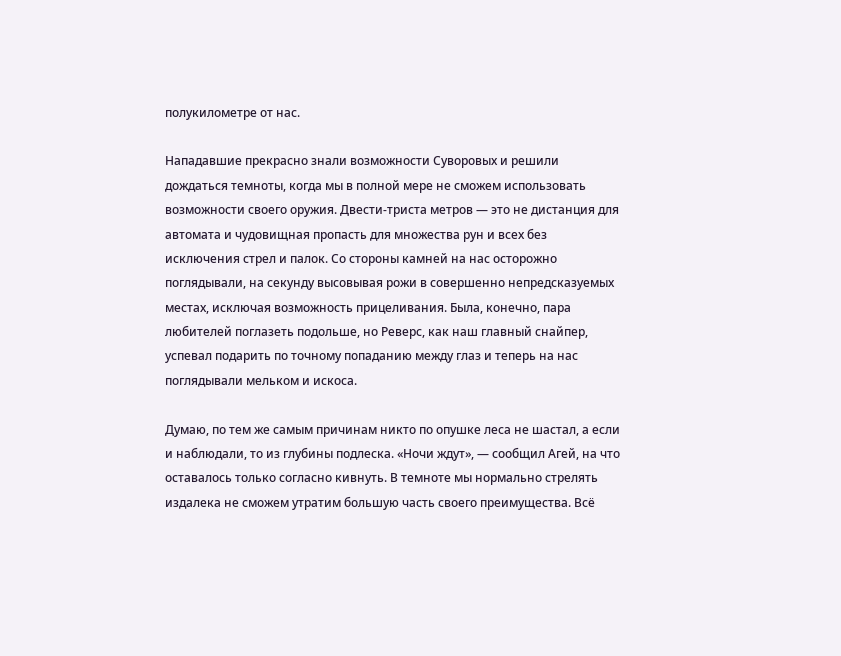полукилометре от нас.

Нападавшие прекрасно знали возможности Суворовых и решили дождаться темноты, когда мы в полной мере не сможем использовать возможности своего оружия. Двести-триста метров — это не дистанция для автомата и чудовищная пропасть для множества рун и всех без исключения стрел и палок. Со стороны камней на нас осторожно поглядывали, на секунду высовывая рожи в совершенно непредсказуемых местах, исключая возможность прицеливания. Была, конечно, пара любителей поглазеть подольше, но Реверс, как наш главный снайпер, успевал подарить по точному попаданию между глаз и теперь на нас поглядывали мельком и искоса.

Думаю, по тем же самым причинам никто по опушке леса не шастал, а если и наблюдали, то из глубины подлеска. «Ночи ждут», — сообщил Агей, на что оставалось только согласно кивнуть. В темноте мы нормально стрелять издалека не сможем утратим большую часть своего преимущества. Всё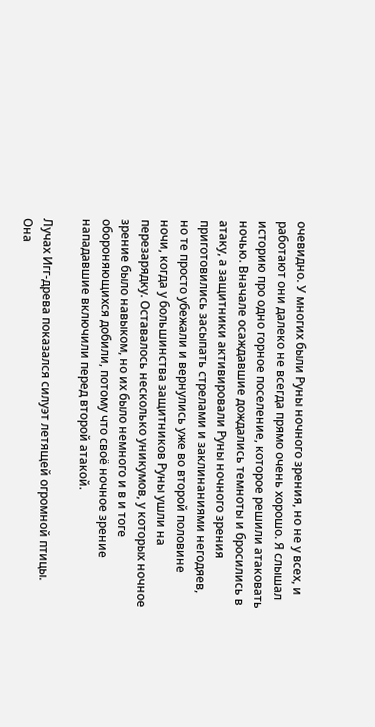очевидно. У многих были Руны ночного зрения, но не у всех, и работают они далеко не всегда прямо очень хорошо. Я слышал историю про одно горное поселение, которое решили атаковать ночью. Вначале осаждавшие дождались темноты и бросились в атаку, а защитники активировали Руны ночного зрения приготовились засыпать стрелами и заклинаниями негодяев, но те просто убежали и вернулись уже во второй половине ночи, когда у большинства защитников Руны ушли на перезарядку. Оставалось несколько уникумов, у которых ночное зрение было навыком, но их было немного и в и тоге обороняющихся добили, потому что своё ночное зрение нападавшие включили перед второй атакой.

Лучах Игг-древа показался силуэт летящей огромной птицы. Она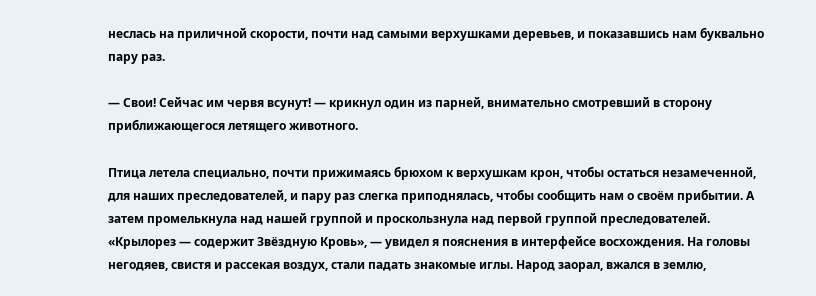неслась на приличной скорости, почти над самыми верхушками деревьев, и показавшись нам буквально пару раз.

— Свои! Сейчас им червя всунут! — крикнул один из парней, внимательно смотревший в сторону приближающегося летящего животного.

Птица летела специально, почти прижимаясь брюхом к верхушкам крон, чтобы остаться незамеченной, для наших преследователей, и пару раз слегка приподнялась, чтобы сообщить нам о своём прибытии. А затем промелькнула над нашей группой и проскользнула над первой группой преследователей. «Крылорез — содержит Звёздную Кровь», — увидел я пояснения в интерфейсе восхождения. На головы негодяев, свистя и рассекая воздух, стали падать знакомые иглы. Народ заорал, вжался в землю,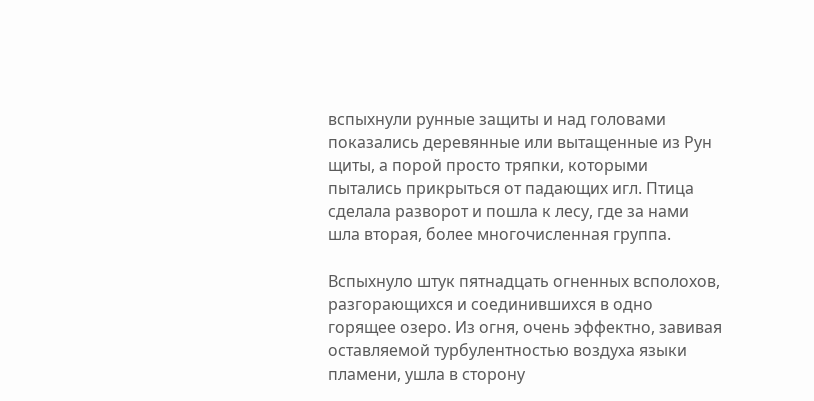вспыхнули рунные защиты и над головами показались деревянные или вытащенные из Рун щиты, а порой просто тряпки, которыми пытались прикрыться от падающих игл. Птица сделала разворот и пошла к лесу, где за нами шла вторая, более многочисленная группа.

Вспыхнуло штук пятнадцать огненных всполохов, разгорающихся и соединившихся в одно горящее озеро. Из огня, очень эффектно, завивая оставляемой турбулентностью воздуха языки пламени, ушла в сторону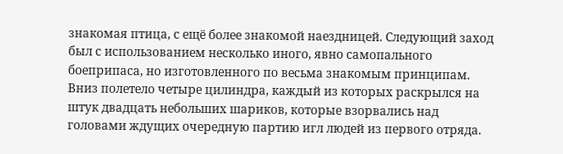знакомая птица, с ещё более знакомой наездницей. Следующий заход был с использованием несколько иного, явно самопального боеприпаса, но изготовленного по весьма знакомым принципам. Вниз полетело четыре цилиндра, каждый из которых раскрылся на штук двадцать небольших шариков, которые взорвались над головами ждущих очередную партию игл людей из первого отряда.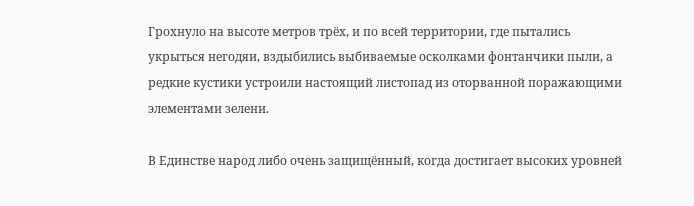Грохнуло на высоте метров трёх, и по всей территории, где пытались укрыться негодяи, вздыбились выбиваемые осколками фонтанчики пыли, а редкие кустики устроили настоящий листопад из оторванной поражающими элементами зелени.

В Единстве народ либо очень защищённый, когда достигает высоких уровней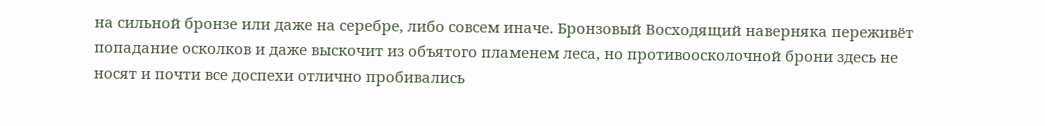на сильной бронзе или даже на серебре, либо совсем иначе. Бронзовый Восходящий наверняка переживёт попадание осколков и даже выскочит из объятого пламенем леса, но противоосколочной брони здесь не носят и почти все доспехи отлично пробивались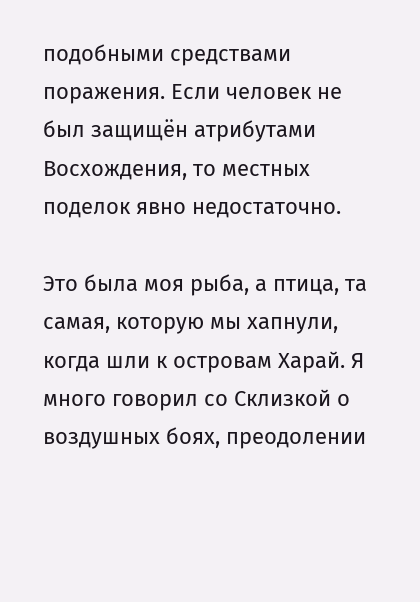подобными средствами поражения. Если человек не был защищён атрибутами Восхождения, то местных поделок явно недостаточно.

Это была моя рыба, а птица, та самая, которую мы хапнули, когда шли к островам Харай. Я много говорил со Склизкой о воздушных боях, преодолении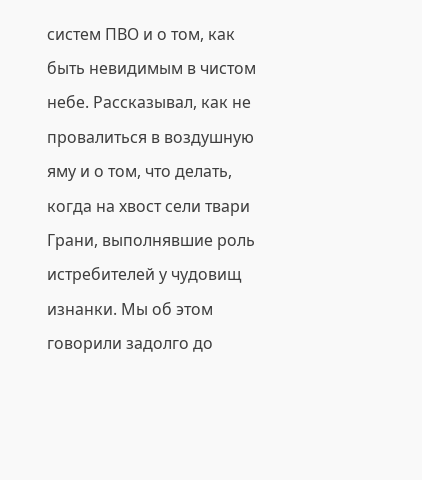систем ПВО и о том, как быть невидимым в чистом небе. Рассказывал, как не провалиться в воздушную яму и о том, что делать, когда на хвост сели твари Грани, выполнявшие роль истребителей у чудовищ изнанки. Мы об этом говорили задолго до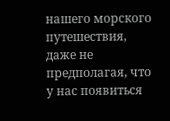нашего морского путешествия, даже не предполагая, что у нас появиться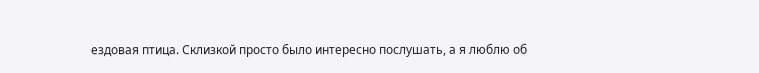ездовая птица. Склизкой просто было интересно послушать, а я люблю об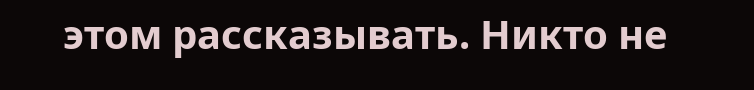этом рассказывать. Никто не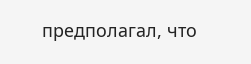предполагал, что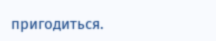пригодиться.